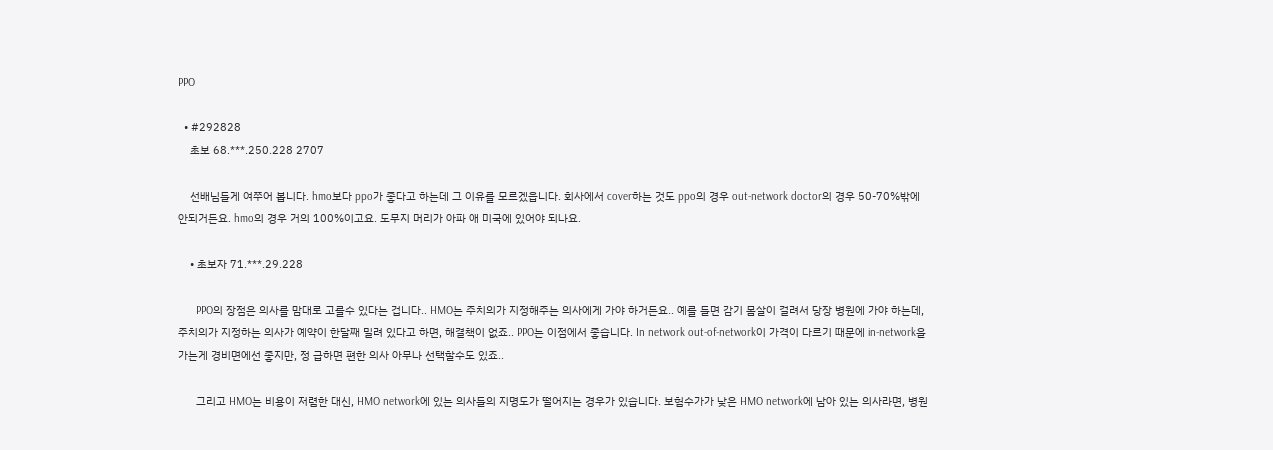PPO

  • #292828
    초보 68.***.250.228 2707

    선배님들게 여쭈어 봅니다. hmo보다 ppo가 좋다고 하는데 그 이유를 모르겠읍니다. 회사에서 cover하는 것도 ppo의 경우 out-network doctor의 경우 50-70%밖에 안되거든요. hmo의 경우 거의 100%이고요. 도무지 머리가 아파 애 미국에 있어야 되나요.

    • 초보자 71.***.29.228

      PPO의 장점은 의사를 맘대로 고를수 있다는 겁니다.. HMO는 주치의가 지정해주는 의사에게 가야 하거든요.. 예를 들면 감기 몸살이 걸려서 당장 병원에 가야 하는데, 주치의가 지정하는 의사가 예약이 한달째 밀려 있다고 하면, 해결책이 없죠.. PPO는 이점에서 좋습니다. In network out-of-network이 가격이 다르기 때문에 in-network을 가는게 경비면에선 좋지만, 정 급하면 편한 의사 아무나 선택할수도 있죠..

      그리고 HMO는 비용이 저렴한 대신, HMO network에 있는 의사들의 지명도가 떨어지는 경우가 있습니다. 보험수가가 낮은 HMO network에 남아 있는 의사라면, 병원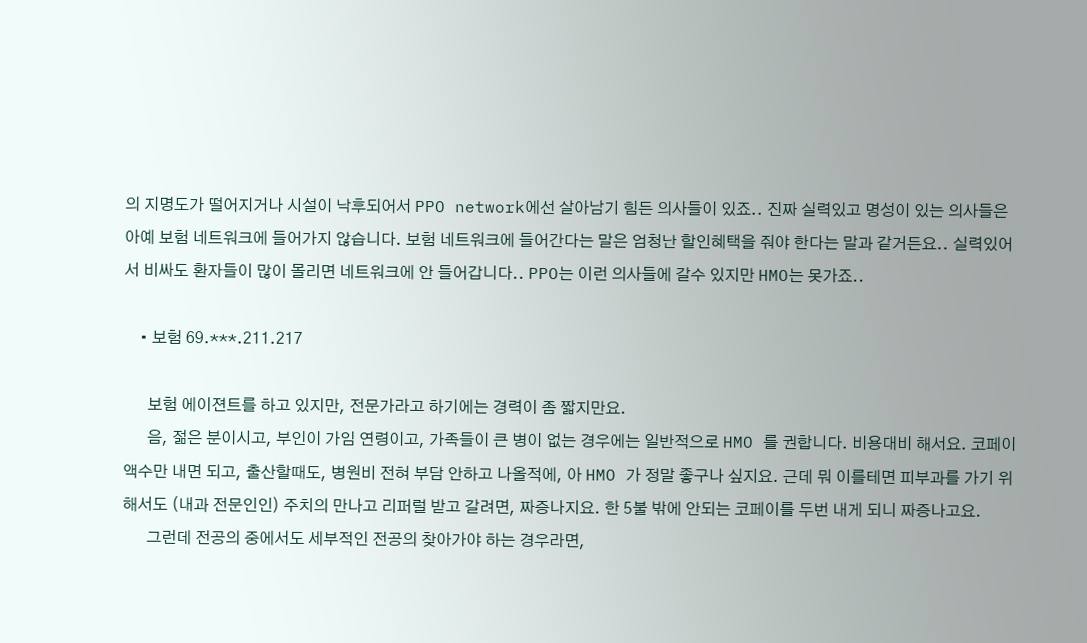의 지명도가 떨어지거나 시설이 낙후되어서 PPO network에선 살아남기 힘든 의사들이 있죠.. 진짜 실력있고 명성이 있는 의사들은 아예 보험 네트워크에 들어가지 않습니다. 보험 네트워크에 들어간다는 말은 엄청난 할인혜택을 줘야 한다는 말과 같거든요.. 실력있어서 비싸도 환자들이 많이 몰리면 네트워크에 안 들어갑니다.. PPO는 이런 의사들에 갈수 있지만 HMO는 못가죠..

    • 보험 69.***.211.217

      보험 에이젼트를 하고 있지만, 전문가라고 하기에는 경력이 좀 짧지만요.
      음, 젊은 분이시고, 부인이 가임 연령이고, 가족들이 큰 병이 없는 경우에는 일반적으로 HMO 를 권합니다. 비용대비 해서요. 코페이 액수만 내면 되고, 출산할때도, 병원비 전혀 부담 안하고 나올적에, 아 HMO 가 정말 좋구나 싶지요. 근데 뭐 이를테면 피부과를 가기 위해서도 (내과 전문인인) 주치의 만나고 리퍼럴 받고 갈려면, 짜증나지요. 한 5불 밖에 안되는 코페이를 두번 내게 되니 짜증나고요.
      그런데 전공의 중에서도 세부적인 전공의 찾아가야 하는 경우라면,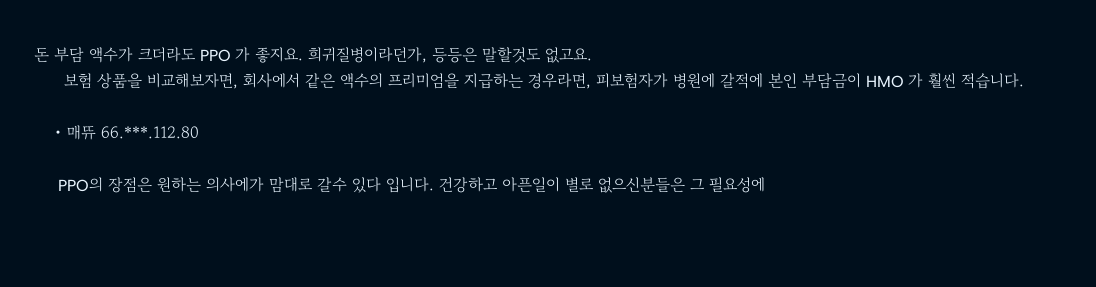돈 부담 액수가 크더라도 PPO 가 좋지요. 희귀질병이라던가, 등등은 말할것도 없고요.
      보험 상품을 비교해보자면, 회사에서 같은 액수의 프리미엄을 지급하는 경우라면, 피보험자가 병원에 갈적에 본인 부담금이 HMO 가 훨씬 적습니다.

    • 매뜌 66.***.112.80

      PPO의 장점은 원하는 의사에가 맘대로 갈수 있다 입니다. 건강하고 아픈일이 별로 없으신분들은 그 필요성에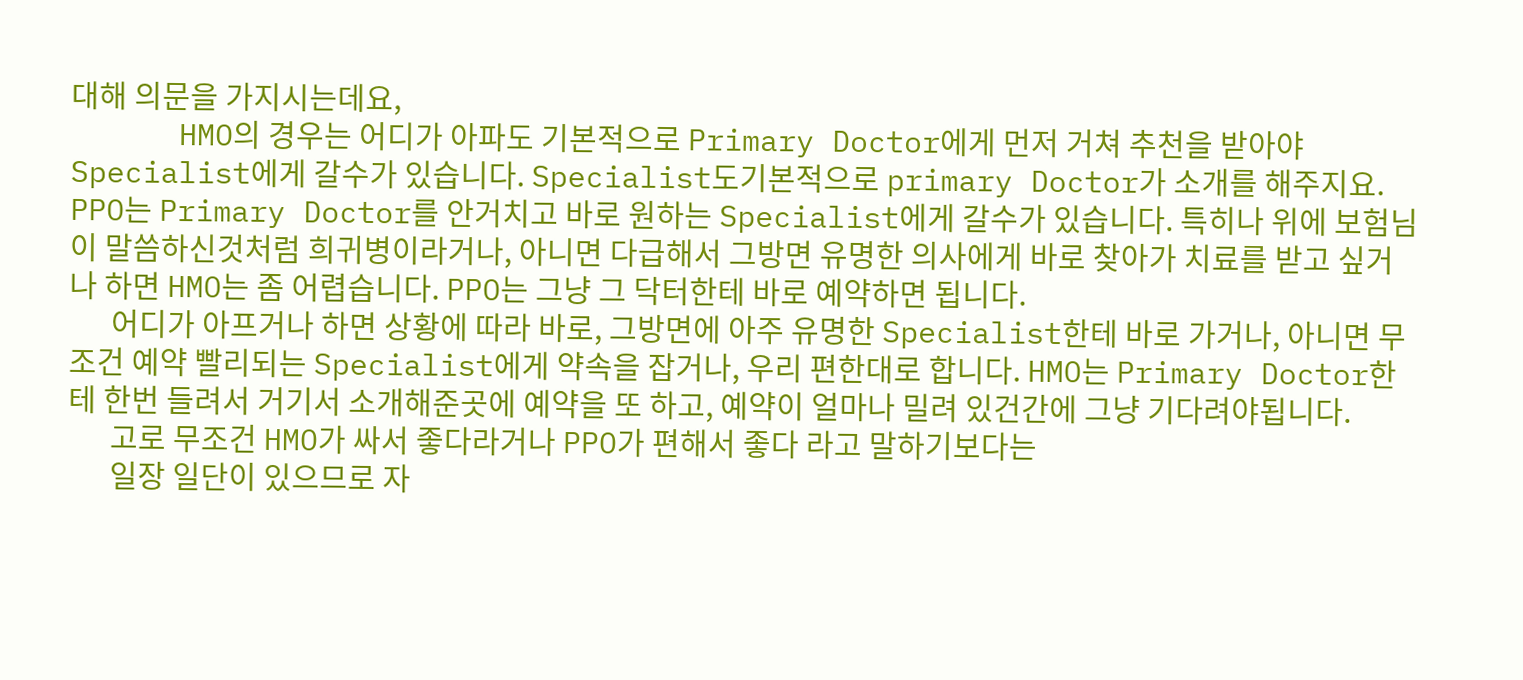대해 의문을 가지시는데요,
      HMO의 경우는 어디가 아파도 기본적으로 Primary Doctor에게 먼저 거쳐 추천을 받아야 Specialist에게 갈수가 있습니다. Specialist도기본적으로 primary Doctor가 소개를 해주지요. PPO는 Primary Doctor를 안거치고 바로 원하는 Specialist에게 갈수가 있습니다. 특히나 위에 보험님이 말씀하신것처럼 희귀병이라거나, 아니면 다급해서 그방면 유명한 의사에게 바로 찾아가 치료를 받고 싶거나 하면 HMO는 좀 어렵습니다. PPO는 그냥 그 닥터한테 바로 예약하면 됩니다.
      어디가 아프거나 하면 상황에 따라 바로, 그방면에 아주 유명한 Specialist한테 바로 가거나, 아니면 무조건 예약 빨리되는 Specialist에게 약속을 잡거나, 우리 편한대로 합니다. HMO는 Primary Doctor한테 한번 들려서 거기서 소개해준곳에 예약을 또 하고, 예약이 얼마나 밀려 있건간에 그냥 기다려야됩니다.
      고로 무조건 HMO가 싸서 좋다라거나 PPO가 편해서 좋다 라고 말하기보다는
      일장 일단이 있으므로 자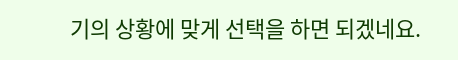기의 상황에 맞게 선택을 하면 되겠네요.